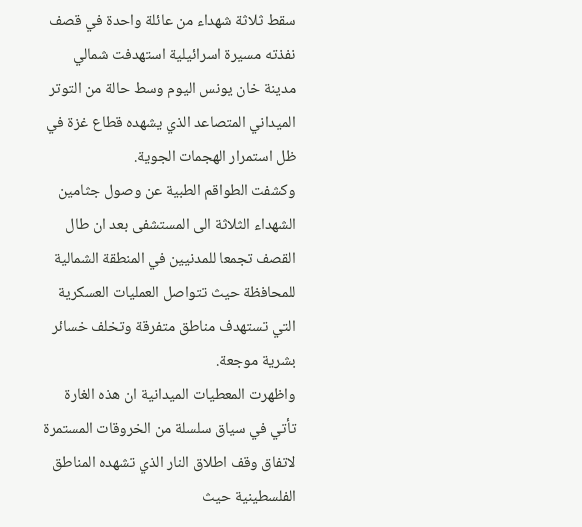سقط ثلاثة شهداء من عائلة واحدة في قصف نفذته مسيرة اسرائيلية استهدفت شمالي مدينة خان يونس اليوم وسط حالة من التوتر الميداني المتصاعد الذي يشهده قطاع غزة في ظل استمرار الهجمات الجوية.
وكشفت الطواقم الطبية عن وصول جثامين الشهداء الثلاثة الى المستشفى بعد ان طال القصف تجمعا للمدنيين في المنطقة الشمالية للمحافظة حيث تتواصل العمليات العسكرية التي تستهدف مناطق متفرقة وتخلف خسائر بشرية موجعة.
واظهرت المعطيات الميدانية ان هذه الغارة تأتي في سياق سلسلة من الخروقات المستمرة لاتفاق وقف اطلاق النار الذي تشهده المناطق الفلسطينية حيث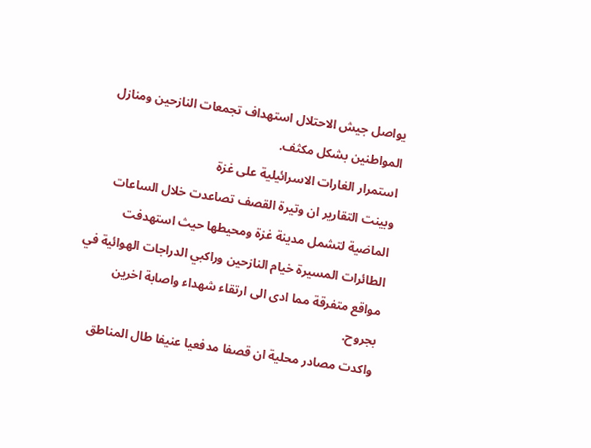يواصل جيش الاحتلال استهداف تجمعات النازحين ومنازل المواطنين بشكل مكثف.
استمرار الغارات الاسرائيلية على غزة
وبينت التقارير ان وتيرة القصف تصاعدت خلال الساعات الماضية لتشمل مدينة غزة ومحيطها حيث استهدفت الطائرات المسيرة خيام النازحين وراكبي الدراجات الهوائية في مواقع متفرقة مما ادى الى ارتقاء شهداء واصابة اخرين بجروح.
واكدت مصادر محلية ان قصفا مدفعيا عنيفا طال المناطق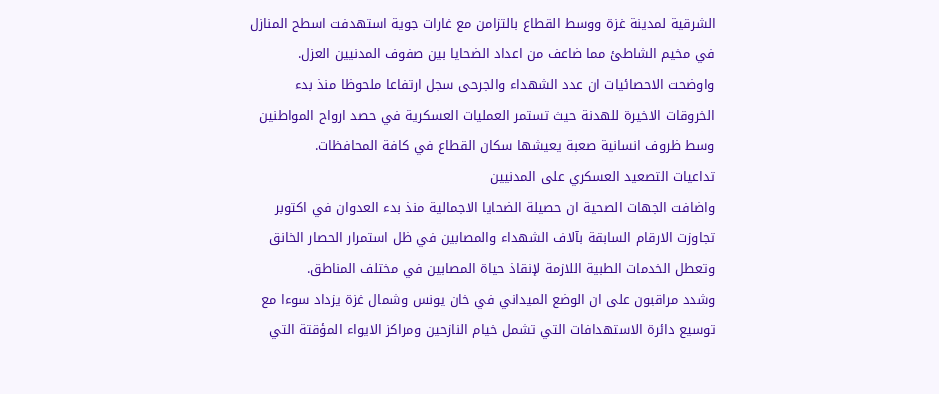الشرقية لمدينة غزة ووسط القطاع بالتزامن مع غارات جوية استهدفت اسطح المنازل في مخيم الشاطئ مما ضاعف من اعداد الضحايا بين صفوف المدنيين العزل.
واوضحت الاحصائيات ان عدد الشهداء والجرحى سجل ارتفاعا ملحوظا منذ بدء الخروقات الاخيرة للهدنة حيث تستمر العمليات العسكرية في حصد ارواح المواطنين وسط ظروف انسانية صعبة يعيشها سكان القطاع في كافة المحافظات.
تداعيات التصعيد العسكري على المدنيين
واضافت الجهات الصحية ان حصيلة الضحايا الاجمالية منذ بدء العدوان في اكتوبر تجاوزت الارقام السابقة بآلاف الشهداء والمصابين في ظل استمرار الحصار الخانق وتعطل الخدمات الطبية اللازمة لإنقاذ حياة المصابين في مختلف المناطق.
وشدد مراقبون على ان الوضع الميداني في خان يونس وشمال غزة يزداد سوءا مع توسيع دائرة الاستهدافات التي تشمل خيام النازحين ومراكز الايواء المؤقتة التي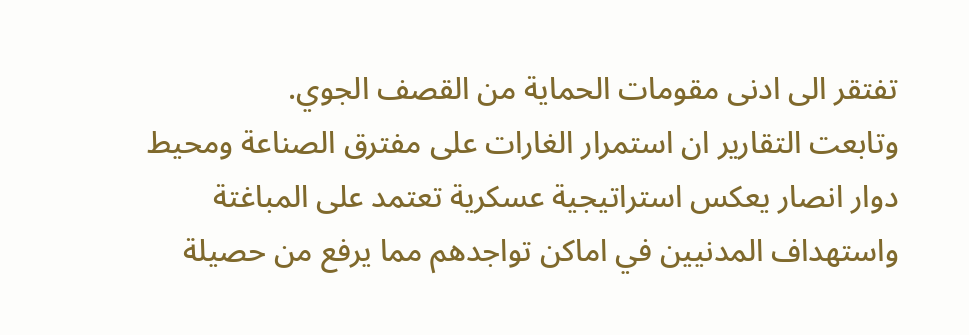تفتقر الى ادنى مقومات الحماية من القصف الجوي.
وتابعت التقارير ان استمرار الغارات على مفترق الصناعة ومحيط دوار انصار يعكس استراتيجية عسكرية تعتمد على المباغتة واستهداف المدنيين في اماكن تواجدهم مما يرفع من حصيلة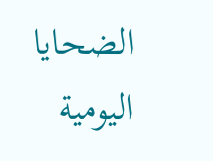الضحايا اليومية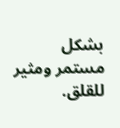بشكل مستمر ومثير للقلق.